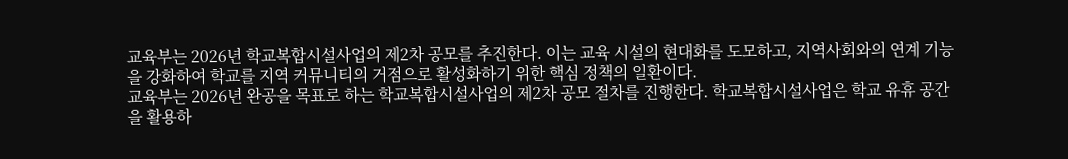교육부는 2026년 학교복합시설사업의 제2차 공모를 추진한다. 이는 교육 시설의 현대화를 도모하고, 지역사회와의 연계 기능을 강화하여 학교를 지역 커뮤니티의 거점으로 활성화하기 위한 핵심 정책의 일환이다.
교육부는 2026년 완공을 목표로 하는 학교복합시설사업의 제2차 공모 절차를 진행한다. 학교복합시설사업은 학교 유휴 공간을 활용하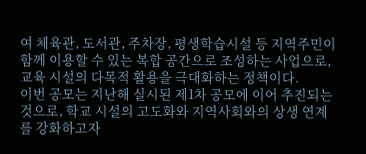여 체육관, 도서관, 주차장, 평생학습시설 등 지역주민이 함께 이용할 수 있는 복합 공간으로 조성하는 사업으로, 교육 시설의 다목적 활용을 극대화하는 정책이다.
이번 공모는 지난해 실시된 제1차 공모에 이어 추진되는 것으로, 학교 시설의 고도화와 지역사회와의 상생 연계를 강화하고자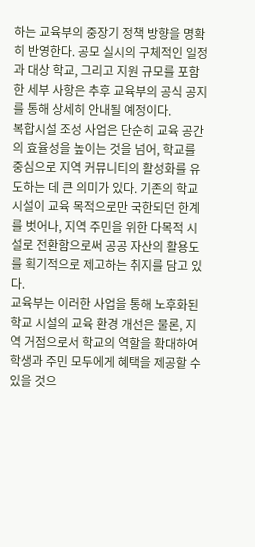하는 교육부의 중장기 정책 방향을 명확히 반영한다. 공모 실시의 구체적인 일정과 대상 학교, 그리고 지원 규모를 포함한 세부 사항은 추후 교육부의 공식 공지를 통해 상세히 안내될 예정이다.
복합시설 조성 사업은 단순히 교육 공간의 효율성을 높이는 것을 넘어, 학교를 중심으로 지역 커뮤니티의 활성화를 유도하는 데 큰 의미가 있다. 기존의 학교 시설이 교육 목적으로만 국한되던 한계를 벗어나, 지역 주민을 위한 다목적 시설로 전환함으로써 공공 자산의 활용도를 획기적으로 제고하는 취지를 담고 있다.
교육부는 이러한 사업을 통해 노후화된 학교 시설의 교육 환경 개선은 물론, 지역 거점으로서 학교의 역할을 확대하여 학생과 주민 모두에게 혜택을 제공할 수 있을 것으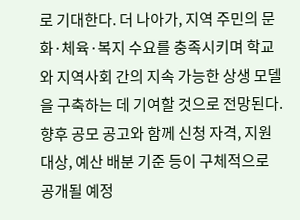로 기대한다. 더 나아가, 지역 주민의 문화·체육·복지 수요를 충족시키며 학교와 지역사회 간의 지속 가능한 상생 모델을 구축하는 데 기여할 것으로 전망된다. 향후 공모 공고와 함께 신청 자격, 지원 대상, 예산 배분 기준 등이 구체적으로 공개될 예정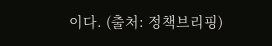이다. (출처: 정책브리핑)